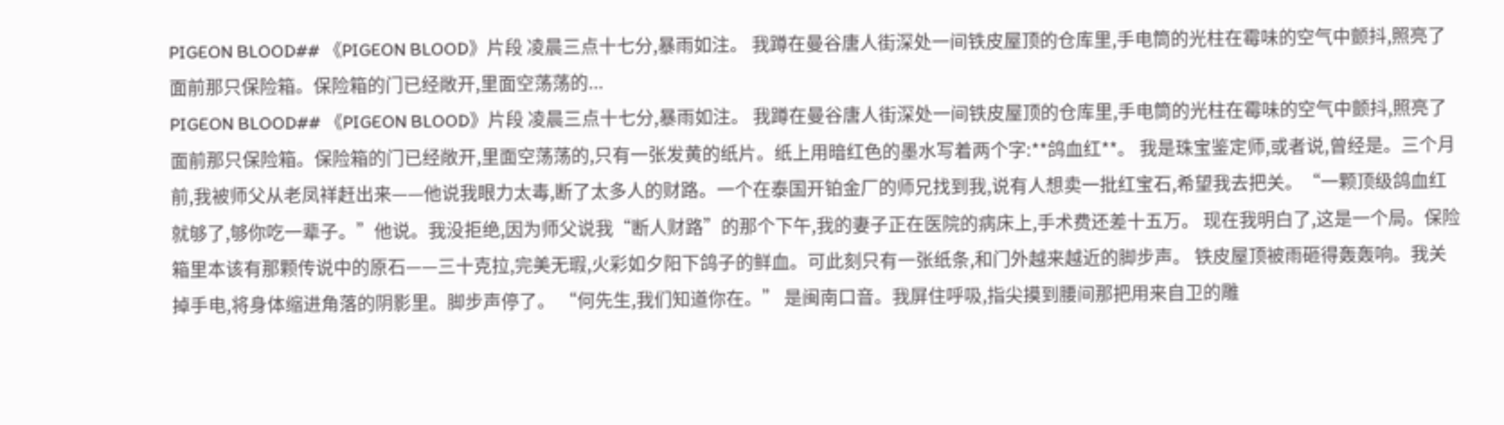PIGEON BLOOD## 《PIGEON BLOOD》片段 凌晨三点十七分,暴雨如注。 我蹲在曼谷唐人街深处一间铁皮屋顶的仓库里,手电筒的光柱在霉味的空气中颤抖,照亮了面前那只保险箱。保险箱的门已经敞开,里面空荡荡的...
PIGEON BLOOD## 《PIGEON BLOOD》片段 凌晨三点十七分,暴雨如注。 我蹲在曼谷唐人街深处一间铁皮屋顶的仓库里,手电筒的光柱在霉味的空气中颤抖,照亮了面前那只保险箱。保险箱的门已经敞开,里面空荡荡的,只有一张发黄的纸片。纸上用暗红色的墨水写着两个字:**鸽血红**。 我是珠宝鉴定师,或者说,曾经是。三个月前,我被师父从老凤祥赶出来——他说我眼力太毒,断了太多人的财路。一个在泰国开铂金厂的师兄找到我,说有人想卖一批红宝石,希望我去把关。“一颗顶级鸽血红就够了,够你吃一辈子。”他说。我没拒绝,因为师父说我“断人财路”的那个下午,我的妻子正在医院的病床上,手术费还差十五万。 现在我明白了,这是一个局。保险箱里本该有那颗传说中的原石——三十克拉,完美无瑕,火彩如夕阳下鸽子的鲜血。可此刻只有一张纸条,和门外越来越近的脚步声。 铁皮屋顶被雨砸得轰轰响。我关掉手电,将身体缩进角落的阴影里。脚步声停了。 “何先生,我们知道你在。” 是闽南口音。我屏住呼吸,指尖摸到腰间那把用来自卫的雕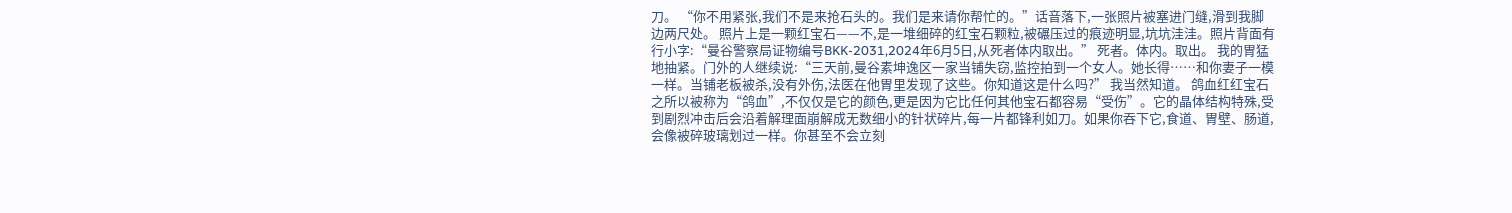刀。 “你不用紧张,我们不是来抢石头的。我们是来请你帮忙的。”话音落下,一张照片被塞进门缝,滑到我脚边两尺处。 照片上是一颗红宝石——不,是一堆细碎的红宝石颗粒,被碾压过的痕迹明显,坑坑洼洼。照片背面有行小字:“曼谷警察局证物编号BKK-2031,2024年6月5日,从死者体内取出。” 死者。体内。取出。 我的胃猛地抽紧。门外的人继续说:“三天前,曼谷素坤逸区一家当铺失窃,监控拍到一个女人。她长得……和你妻子一模一样。当铺老板被杀,没有外伤,法医在他胃里发现了这些。你知道这是什么吗?” 我当然知道。 鸽血红红宝石之所以被称为“鸽血”,不仅仅是它的颜色,更是因为它比任何其他宝石都容易“受伤”。它的晶体结构特殊,受到剧烈冲击后会沿着解理面崩解成无数细小的针状碎片,每一片都锋利如刀。如果你吞下它,食道、胃壁、肠道,会像被碎玻璃划过一样。你甚至不会立刻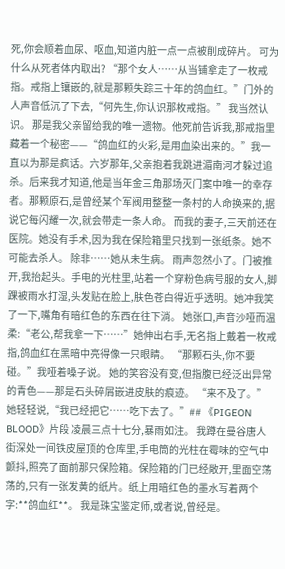死,你会顺着血尿、呕血,知道内脏一点一点被削成碎片。 可为什么从死者体内取出? “那个女人……从当铺拿走了一枚戒指。戒指上镶嵌的,就是那颗失踪三十年的鸽血红。”门外的人声音低沉了下去,“何先生,你认识那枚戒指。” 我当然认识。 那是我父亲留给我的唯一遗物。他死前告诉我,那戒指里藏着一个秘密——“鸽血红的火彩,是用血染出来的。”我一直以为那是疯话。六岁那年,父亲抱着我跳进湄南河才躲过追杀。后来我才知道,他是当年金三角那场灭门案中唯一的幸存者。那颗原石,是曾经某个军阀用整整一条村的人命换来的,据说它每闪耀一次,就会带走一条人命。 而我的妻子,三天前还在医院。她没有手术,因为我在保险箱里只找到一张纸条。她不可能去杀人。 除非……她从未生病。 雨声忽然小了。门被推开,我抬起头。手电的光柱里,站着一个穿粉色病号服的女人,脚踝被雨水打湿,头发贴在脸上,肤色苍白得近乎透明。她冲我笑了一下,嘴角有暗红色的东西在往下淌。 她张口,声音沙哑而温柔:“老公,帮我拿一下……”她伸出右手,无名指上戴着一枚戒指,鸽血红在黑暗中亮得像一只眼睛。 “那颗石头,你不要碰。”我哑着嗓子说。 她的笑容没有变,但指腹已经泛出异常的青色——那是石头碎屑嵌进皮肤的痕迹。 “来不及了。”她轻轻说,“我已经把它……吃下去了。”## 《PIGEON BLOOD》片段 凌晨三点十七分,暴雨如注。 我蹲在曼谷唐人街深处一间铁皮屋顶的仓库里,手电筒的光柱在霉味的空气中颤抖,照亮了面前那只保险箱。保险箱的门已经敞开,里面空荡荡的,只有一张发黄的纸片。纸上用暗红色的墨水写着两个字:**鸽血红**。 我是珠宝鉴定师,或者说,曾经是。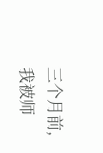三个月前,我被师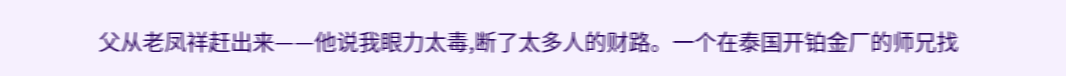父从老凤祥赶出来——他说我眼力太毒,断了太多人的财路。一个在泰国开铂金厂的师兄找